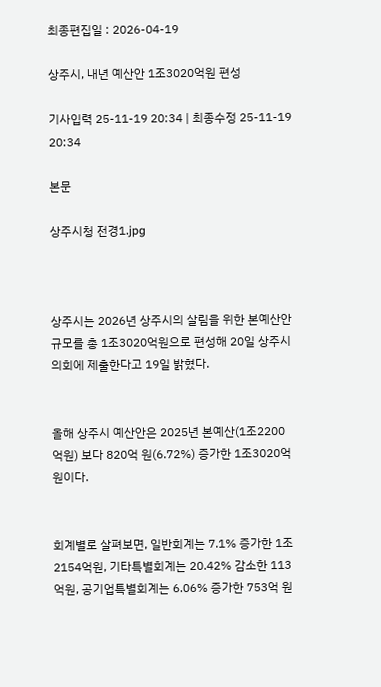최종편집일 : 2026-04-19

상주시, 내년 예산안 1조3020억원 편성

기사입력 25-11-19 20:34 | 최종수정 25-11-19 20:34

본문

상주시청 전경1.jpg



상주시는 2026년 상주시의 살림을 위한 본예산안 규모를 총 1조3020억원으로 편성해 20일 상주시의회에 제출한다고 19일 밝혔다.


올해 상주시 예산안은 2025년 본예산(1조2200억원) 보다 820억 원(6.72%) 증가한 1조3020억원이다.


회계별로 살펴보면, 일반회계는 7.1% 증가한 1조2154억원, 기타특별회계는 20.42% 감소한 113억원, 공기업특별회계는 6.06% 증가한 753억 원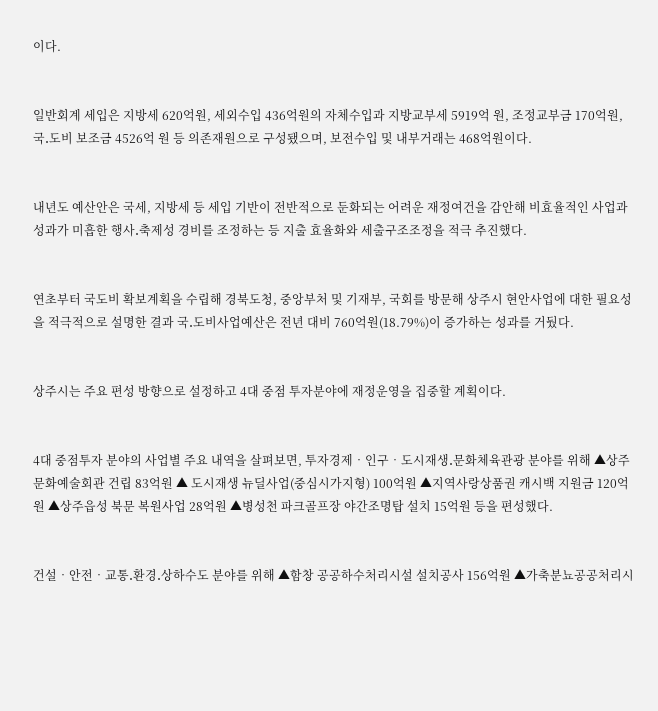이다.


일반회계 세입은 지방세 620억원, 세외수입 436억원의 자체수입과 지방교부세 5919억 원, 조정교부금 170억원, 국․도비 보조금 4526억 원 등 의존재원으로 구성됐으며, 보전수입 및 내부거래는 468억원이다.


내년도 예산안은 국세, 지방세 등 세입 기반이 전반적으로 둔화되는 어려운 재정여건을 감안해 비효율적인 사업과 성과가 미흡한 행사․축제성 경비를 조정하는 등 지출 효율화와 세출구조조정을 적극 추진했다.


연초부터 국도비 확보계획을 수립해 경북도청, 중앙부처 및 기재부, 국회를 방문해 상주시 현안사업에 대한 필요성을 적극적으로 설명한 결과 국․도비사업예산은 전년 대비 760억원(18.79%)이 증가하는 성과를 거뒀다.


상주시는 주요 편성 방향으로 설정하고 4대 중점 투자분야에 재정운영을 집중할 계획이다.


4대 중점투자 분야의 사업별 주요 내역을 살펴보면, 투자경제‧인구‧도시재생․문화체육관광 분야를 위해 ▲상주문화예술회관 건립 83억원 ▲ 도시재생 뉴딜사업(중심시가지형) 100억원 ▲지역사랑상품권 캐시백 지원금 120억원 ▲상주읍성 북문 복원사업 28억원 ▲병성천 파크골프장 야간조명탑 설치 15억원 등을 편성했다.


건설‧안전‧교통․환경․상하수도 분야를 위해 ▲함창 공공하수처리시설 설치공사 156억원 ▲가축분뇨공공처리시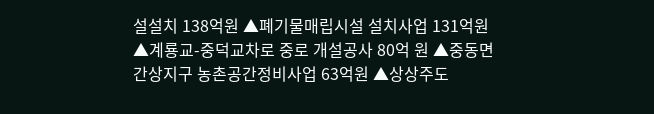설설치 138억원 ▲폐기물매립시설 설치사업 131억원 ▲계룡교-중덕교차로 중로 개설공사 80억 원 ▲중동면 간상지구 농촌공간정비사업 63억원 ▲상상주도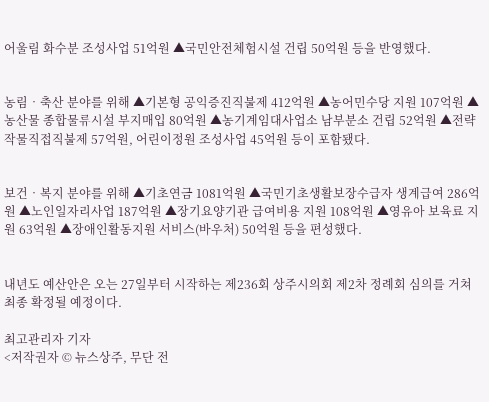어울림 화수분 조성사업 51억원 ▲국민안전체험시설 건립 50억원 등을 반영했다.


농림‧축산 분야를 위해 ▲기본형 공익증진직불제 412억원 ▲농어민수당 지원 107억원 ▲농산물 종합물류시설 부지매입 80억원 ▲농기계임대사업소 남부분소 건립 52억원 ▲전략작물직접직불제 57억원, 어린이정원 조성사업 45억원 등이 포함됐다.


보건‧복지 분야를 위해 ▲기초연금 1081억원 ▲국민기초생활보장수급자 생계급여 286억원 ▲노인일자리사업 187억원 ▲장기요양기관 급여비용 지원 108억원 ▲영유아 보육료 지원 63억원 ▲장애인활동지원 서비스(바우처) 50억원 등을 편성했다.


내년도 예산안은 오는 27일부터 시작하는 제236회 상주시의회 제2차 정례회 심의를 거쳐 최종 확정될 예정이다.

최고관리자 기자
<저작권자 © 뉴스상주, 무단 전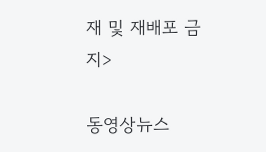재 및 재배포 금지>

동영상뉴스